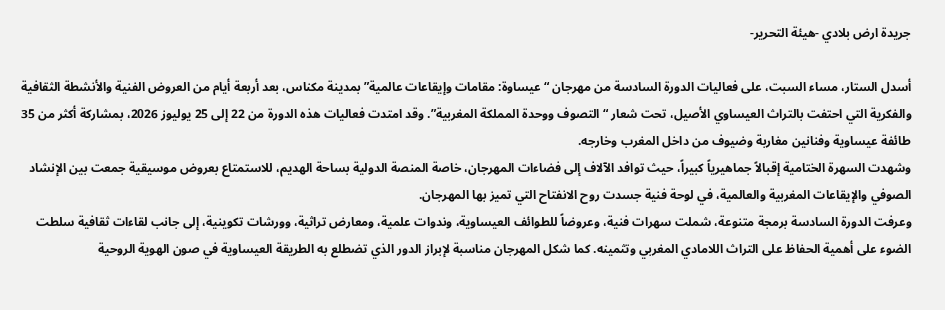جريدة ارض بلادي -هيئة التحرير-

أسدل الستار، مساء السبت، على فعاليات الدورة السادسة من مهرجان “عيساوة: مقامات وإيقاعات عالمية” بمدينة مكناس، بعد أربعة أيام من العروض الفنية والأنشطة الثقافية والفكرية التي احتفت بالتراث العيساوي الأصيل، تحت شعار “التصوف ووحدة المملكة المغربية”. وقد امتدت فعاليات هذه الدورة من 22 إلى 25 يوليوز 2026، بمشاركة أكثر من 35 طائفة عيساوية وفنانين مغاربة وضيوف من داخل المغرب وخارجه.
وشهدت السهرة الختامية إقبالاً جماهيرياً كبيراً، حيث توافد الآلاف إلى فضاءات المهرجان، خاصة المنصة الدولية بساحة الهديم، للاستمتاع بعروض موسيقية جمعت بين الإنشاد الصوفي والإيقاعات المغربية والعالمية، في لوحة فنية جسدت روح الانفتاح التي تميز بها المهرجان.
وعرفت الدورة السادسة برمجة متنوعة، شملت سهرات فنية، وعروضاً للطوائف العيساوية، وندوات علمية، ومعارض تراثية، وورشات تكوينية، إلى جانب لقاءات ثقافية سلطت الضوء على أهمية الحفاظ على التراث اللامادي المغربي وتثمينه. كما شكل المهرجان مناسبة لإبراز الدور الذي تضطلع به الطريقة العيساوية في صون الهوية الروحية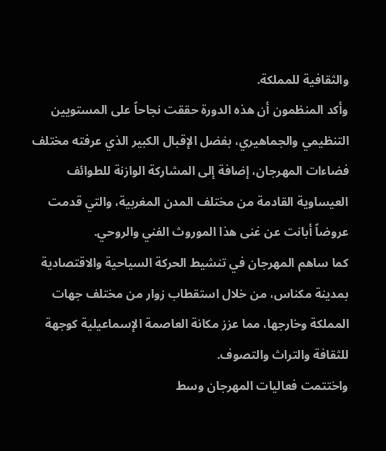والثقافية للمملكة.
وأكد المنظمون أن هذه الدورة حققت نجاحاً على المستويين التنظيمي والجماهيري، بفضل الإقبال الكبير الذي عرفته مختلف فضاءات المهرجان، إضافة إلى المشاركة الوازنة للطوائف العيساوية القادمة من مختلف المدن المغربية، والتي قدمت عروضاً أبانت عن غنى هذا الموروث الفني والروحي.
كما ساهم المهرجان في تنشيط الحركة السياحية والاقتصادية بمدينة مكناس، من خلال استقطاب زوار من مختلف جهات المملكة وخارجها، مما عزز مكانة العاصمة الإسماعيلية كوجهة للثقافة والتراث والتصوف.
واختتمت فعاليات المهرجان وسط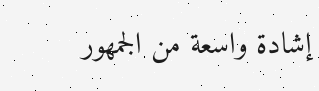إشادة واسعة من الجمهور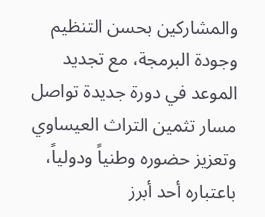والمشاركين بحسن التنظيم وجودة البرمجة، مع تجديد الموعد في دورة جديدة تواصل مسار تثمين التراث العيساوي وتعزيز حضوره وطنياً ودولياً، باعتباره أحد أبرز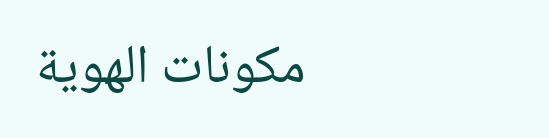مكونات الهوية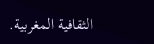الثقافية المغربية.